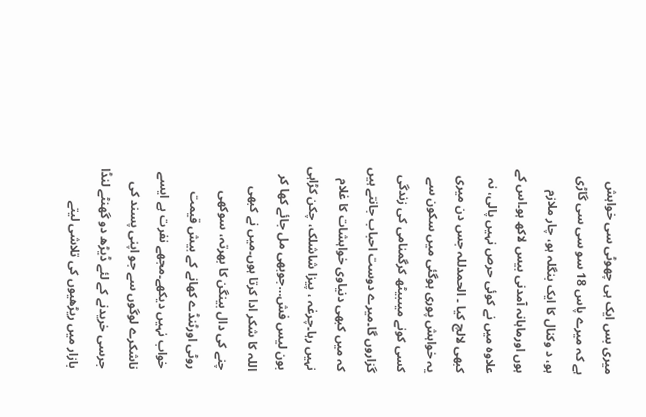میری بس ایک ہی چھوٹی سی خواہش ہے کہ میرے پاس 18 سو سی سی گاڑی ہو، د وکنال کا ایک بنگلہ ہو، چار ملازم ہوں اورماہانہ آمدنی بیس لاکھ ہو۔اس کے علاوہ میں نے کوئی حرص نہیں پالی، نہ کبھی لالچ کیا ۔ الحمدللہ جس دن میری یہ خواہش پوری ہوگئی میں سکون سے کسی کونے میںبیٹھ کرگمنامی کی زندگی گزاروں گا۔میرے دوست احباب جانتے ہیں کہ میں کبھی دنیاوی خواہشات کا غلام نہیں رہا۔چرغہ ، پیزا شاشلک، چکن کڑاہی بون لیس فش…جوبھی مل جائے کھا کر اللہ کا شکر ادا کرتا ہوں۔میں نے کبھی چنے کی دال بینگن کا بھرتہ، سوکھی روٹی اورٹنڈے کھانے کے بیش قیمت خواب نہیں دیکھے۔مجھے نفرت ہے ایسے ناشکرے لوگوں سے جو اپنی پسند کی جرسی خریدنے کے لئے ڈیڑھ دو گھنٹے لنڈا بازار میں ریڑھیوں کی تلاشی لیتے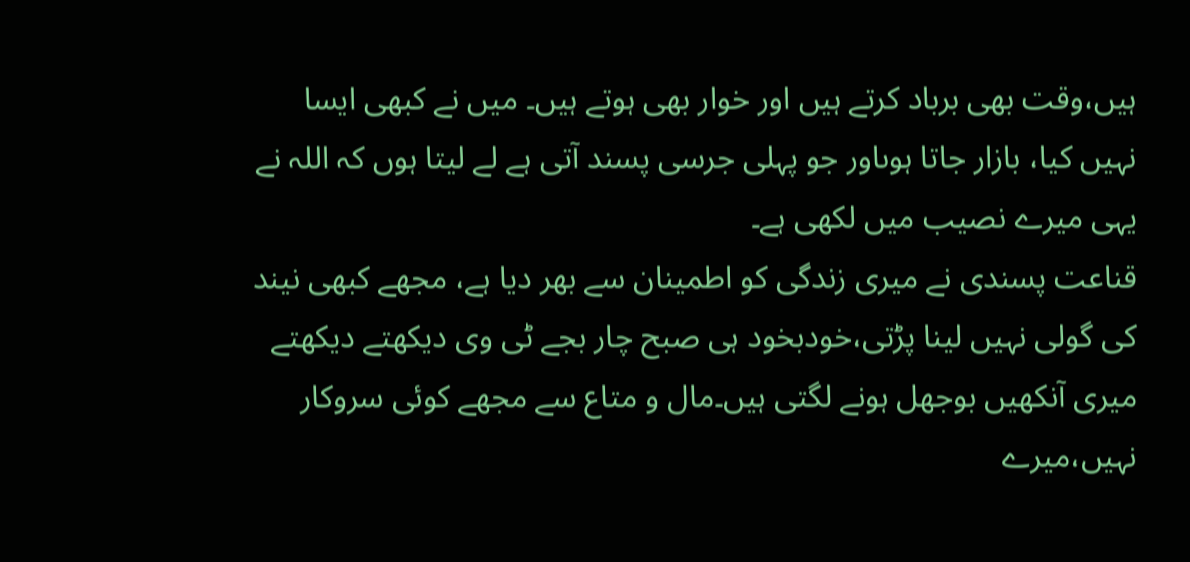ہیں،وقت بھی برباد کرتے ہیں اور خوار بھی ہوتے ہیں۔ میں نے کبھی ایسا نہیں کیا، بازار جاتا ہوںاور جو پہلی جرسی پسند آتی ہے لے لیتا ہوں کہ اللہ نے یہی میرے نصیب میں لکھی ہے۔
قناعت پسندی نے میری زندگی کو اطمینان سے بھر دیا ہے، مجھے کبھی نیند کی گولی نہیں لینا پڑتی،خودبخود ہی صبح چار بجے ٹی وی دیکھتے دیکھتے میری آنکھیں بوجھل ہونے لگتی ہیں۔مال و متاع سے مجھے کوئی سروکار نہیں،میرے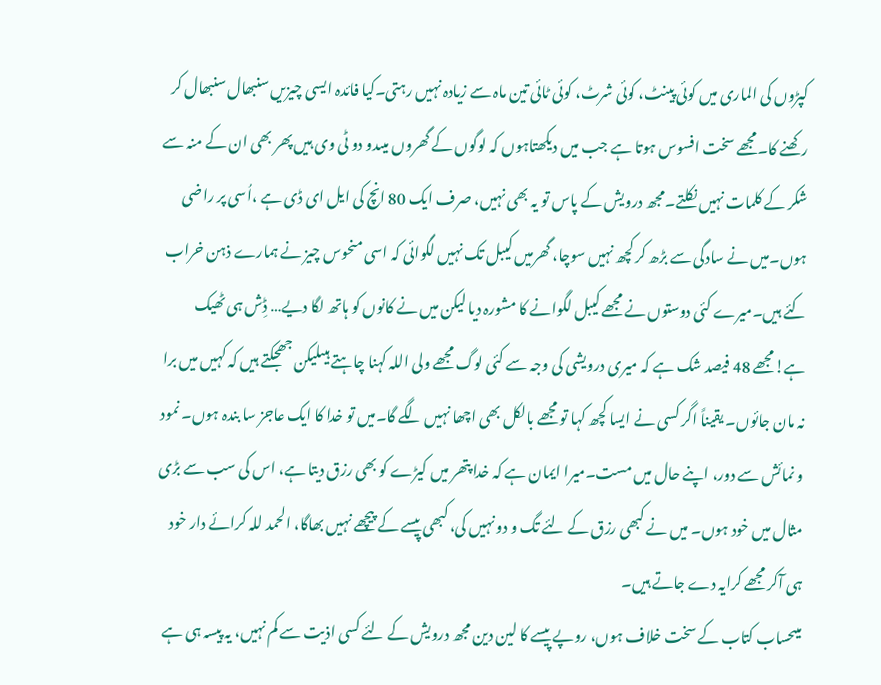کپڑوں کی الماری میں کوئی پینٹ، کوئی شرٹ، کوئی ٹائی تین ماہ سے زیادہ نہیں رہتی۔کیا فائدہ ایسی چیزیں سنبھال سنبھال کر رکھنے کا۔مجھے سخت افسوس ہوتا ہے جب میں دیکھتاہوں کہ لوگوں کے گھروں میںدو دو ٹی وی ہیں پھر بھی ان کے منہ سے شکر کے کلمات نہیں نکلتے۔مجھ درویش کے پاس تو یہ بھی نہیں، صرف ایک 80 انچ کی ایل ای ڈی ہے ،اُسی پر راضی ہوں۔میں نے سادگی سے بڑھ کر کچھ نہیں سوچا، گھرمیں کیبل تک نہیں لگوائی کہ اسی منحوس چیز نے ہمارے ذہن خراب کئے ہیں۔میرے کئی دوستوں نے مجھے کیبل لگوانے کا مشورہ دیا لیکن میں نے کانوں کو ہاتھ لگا دیے… ڈِش ہی ٹھیک ہے!مجھے 48 فیصد شک ہے کہ میری درویشی کی وجہ سے کئی لوگ مجھے ولی اللہ کہنا چاہتے ہیںلیکن جھجکتے ہیں کہ کہیں میں برا نہ مان جائوں۔ یقیناً اگر کسی نے ایسا کچھ کہا تو مجھے بالکل بھی اچھا نہیں لگے گا۔میں تو خدا کا ایک عاجز سا بندہ ہوں۔ نمود و نمائش سے دور، اپنے حال میں مست۔میرا ایمان ہے کہ خدا پتھر میں کیڑے کو بھی رزق دیتا ہے، اس کی سب سے بڑی مثال میں خود ہوں۔ میں نے کبھی رزق کے لئے تگ و دو نہیں کی، کبھی پیسے کے پیچھے نہیں بھاگا، الحمد للہ کرائے دار خود ہی آکر مجھے کرایہ دے جاتے ہیں۔
میںحساب کتاب کے سخت خلاف ہوں، روپے پیسے کا لین دین مجھ درویش کے لئے کسی اذیت سے کم نہیں، یہ پیسہ ہی ہے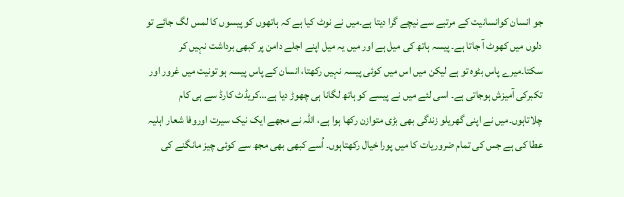جو انسان کوانسانیت کے مرتبے سے نیچے گرا دیتا ہے۔میں نے نوٹ کیا ہے کہ ہاتھوں کو پیسوں کا لمس لگ جائے تو دلوں میں کھوٹ آ جاتا ہے۔ پیسہ ہاتھ کی میل ہے اور میں یہ میل اپنے اجلے دامن پر کبھی برداشت نہیں کر سکتا۔میرے پاس بٹوہ تو ہے لیکن میں اس میں کوئی پیسہ نہیں رکھتا، انسان کے پاس پیسہ ہو تونیت میں غرور اور تکبرکی آمیزش ہوجاتی ہے۔ اسی لئے میں نے پیسے کو ہاتھ لگانا ہی چھوڑ دیا ہے…کریڈٹ کارڈ سے ہی کام چلاتاہوں۔میں نے اپنی گھریلو زندگی بھی بڑی متوازن رکھا ہوا ہے، اللہ نے مجھے ایک نیک سیرت اوروفا شعار اہلیہ عطا کی ہے جس کی تمام ضروریات کا میں پورا خیال رکھتاہوں۔ اُسے کبھی بھی مجھ سے کوئی چیز مانگنے کی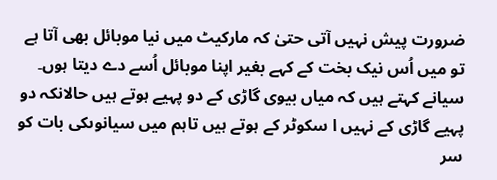ضرورت پیش نہیں آتی حتیٰ کہ مارکیٹ میں نیا موبائل بھی آتا ہے تو میں اُس نیک بخت کے کہے بغیر اپنا موبائل اُسے دے دیتا ہوں۔ سیانے کہتے ہیں کہ میاں بیوی گاڑی کے دو پہیے ہوتے ہیں حالانکہ دو پہیے گاڑی کے نہیں ا سکوٹر کے ہوتے ہیں تاہم میں سیانوںکی بات کو سر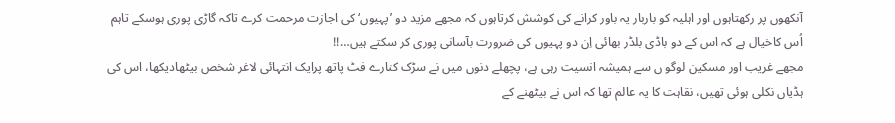آنکھوں پر رکھتاہوں اور اہلیہ کو باربار یہ باور کرانے کی کوشش کرتاہوں کہ مجھے مزید دو ’پہیوں‘ کی اجازت مرحمت کرے تاکہ گاڑی پوری ہوسکے تاہم اُس کاخیال ہے کہ اس کے دو باڈی بلڈر بھائی اِن دو پہیوں کی ضرورت بآسانی پوری کر سکتے ہیں…!!
مجھے غریب اور مسکین لوگو ں سے ہمیشہ انسیت رہی ہے، پچھلے دنوں میں نے سڑک کنارے فٹ پاتھ پرایک انتہائی لاغر شخص بیٹھادیکھا، اس کی ہڈیاں نکلی ہوئی تھیں، نقاہت کا یہ عالم تھا کہ اس نے بیٹھنے کے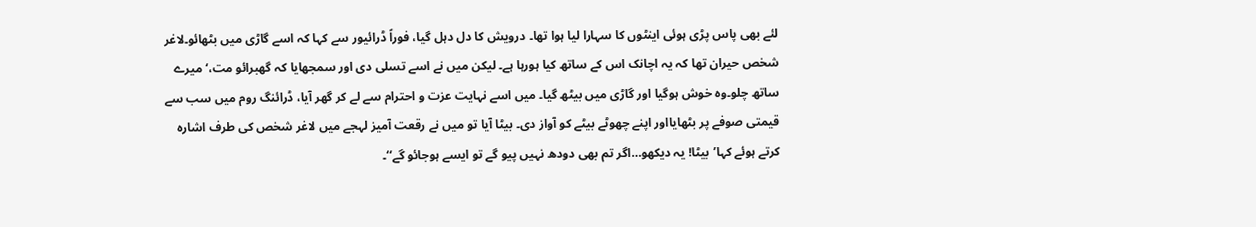لئے بھی پاس پڑی ہوئی اینٹوں کا سہارا لیا ہوا تھا۔ درویش کا دل دہل گیا، فوراً ڈرائیور سے کہا کہ اسے گاڑی میں بٹھائو۔لاغر شخص حیران تھا کہ یہ اچانک اس کے ساتھ کیا ہورہا ہے۔ لیکن میں نے اسے تسلی دی اور سمجھایا کہ گھبرائو مت،‘ میرے ساتھ چلو۔وہ خوش ہوگیا اور گاڑی میں بیٹھ گیا۔ میں اسے نہایت عزت و احترام سے لے کر گھر آیا، ڈرائنگ روم میں سب سے قیمتی صوفے پر بٹھایااور اپنے چھوٹے بیٹے کو آواز دی۔ بیٹا آیا تو میں نے رقعت آمیز لہجے میں لاغر شخص کی طرف اشارہ کرتے ہوئے کہا’بیٹا! یہ دیکھو…اگر تم بھی دودھ نہیں پیو گے تو ایسے ہوجائو گے‘‘۔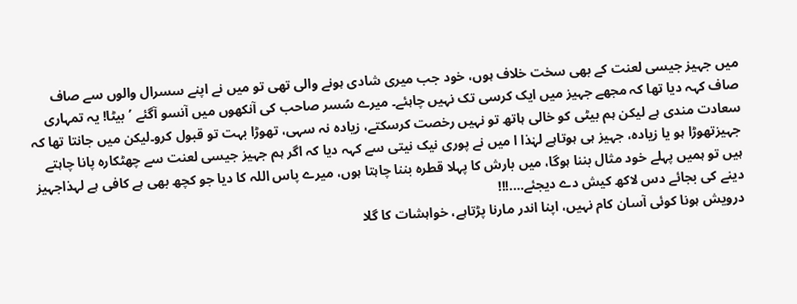میں جہیز جیسی لعنت کے بھی سخت خلاف ہوں، خود جب میری شادی ہونے والی تھی تو میں نے اپنے سسرال والوں سے صاف صاف کہہ دیا تھا کہ مجھے جہیز میں ایک کرسی تک نہیں چاہئے۔ میرے سُسر صاحب کی آنکھوں میں آنسو آگئے ’بیٹا! یہ تمہاری سعادت مندی ہے لیکن ہم بیٹی کو خالی ہاتھ تو نہیں رخصت کرسکتے، زیادہ نہ سہی، تھوڑا بہت تو قبول کرو۔لیکن میں جانتا تھا کہ جہیزتھوڑا ہو یا زیادہ، جہیز ہی ہوتاہے لہٰذا ا میں نے پوری نیک نیتی سے کہہ دیا کہ اگر ہم جہیز جیسی لعنت سے چھٹکارہ پانا چاہتے ہیں تو ہمیں پہلے خود مثال بننا ہوگا، میں بارش کا پہلا قطرہ بننا چاہتا ہوں، میرے پاس اللہ کا دیا جو کچھ بھی ہے کافی ہے لہذاجہیز دینے کی بجائے دس لاکھ کیش دے دیجئے….!!!
درویش ہونا کوئی آسان کام نہیں، اپنا اندر مارنا پڑتاہے، خواہشات کا گلا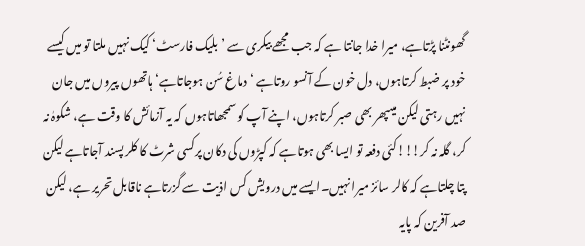گھونٹنا پڑتاہے، میرا خدا جانتا ہے کہ جب مجھے بیکری سے ’بلیک فارسٹ‘ کیک نہیں ملتا تو میں کیسے خود پر ضبط کرتاہوں، دل خون کے آنسو روتاہے ‘دماغ سُن ہوجاتاہے‘ ہاتھوں پیروں میں جان نہیں رہتی لیکن میںپھر بھی صبر کرتاہوں، اپنے آپ کو سمجھاتاہوں کہ یہ آزمائش کا وقت ہے، شکوہٰ نہ کر، گلہ نہ کر!!!کئی دفعہ تو ایسا بھی ہوتاہے کہ کپڑوں کی دکان پرکسی شرٹ کا کلر پسند آجاتاہے لیکن پتا چلتاہے کہ کالر سائز میرا نہیں۔ایسے میں درویش کس اذیت سے گزرتاہے ناقابل تحریر ہے، لیکن صد آفرین کہ پایہ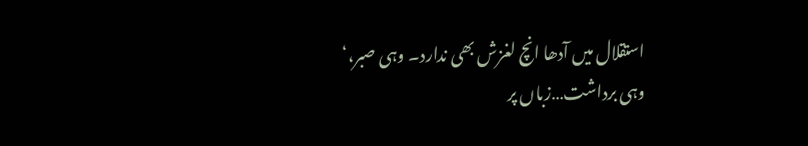استقلال میں آدھا انچ لغزش بھی ندارد۔ وہی صبر،‘ وہی برداشت…زباں پر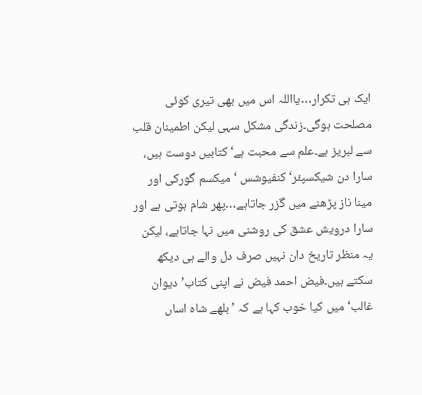ایک ہی تکرار…یااللہ اس میں بھی تیری کوئی مصلحت ہوگی۔زندگی مشکل سہی لیکن اطمینان قلب سے لبریز ہے۔علم سے محبت ہے‘ کتابیں دوست ہیں، سارا دن شیکسپئر‘ کنفیوشس ‘ میکسم گورکی اور مینا ناز پڑھنے میں گزر جاتاہے…پھر شام ہوتی ہے اور سارا درویش عشق کی روشنی میں نہا جاتاہے، لیکن یہ منظر تاریخ دان نہیں صرف دل والے ہی دیکھ سکتے ہیں۔فیض احمد فیض نے اپنی کتاب’دیوان غالب‘ میں کیا خوب کہا ہے کہ ’بلھے شاہ اساں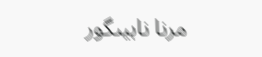مرنا ناہیںگور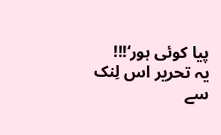پیا کوئی ہور‘!!!
یہ تحریر اس لِنک سے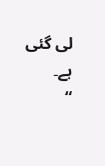لی گئی ہے۔
“